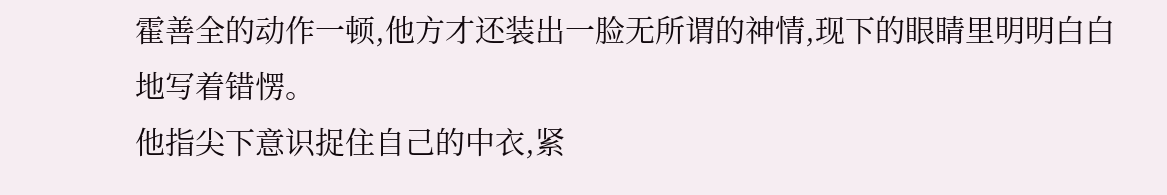霍善全的动作一顿,他方才还装出一脸无所谓的神情,现下的眼睛里明明白白地写着错愣。
他指尖下意识捉住自己的中衣,紧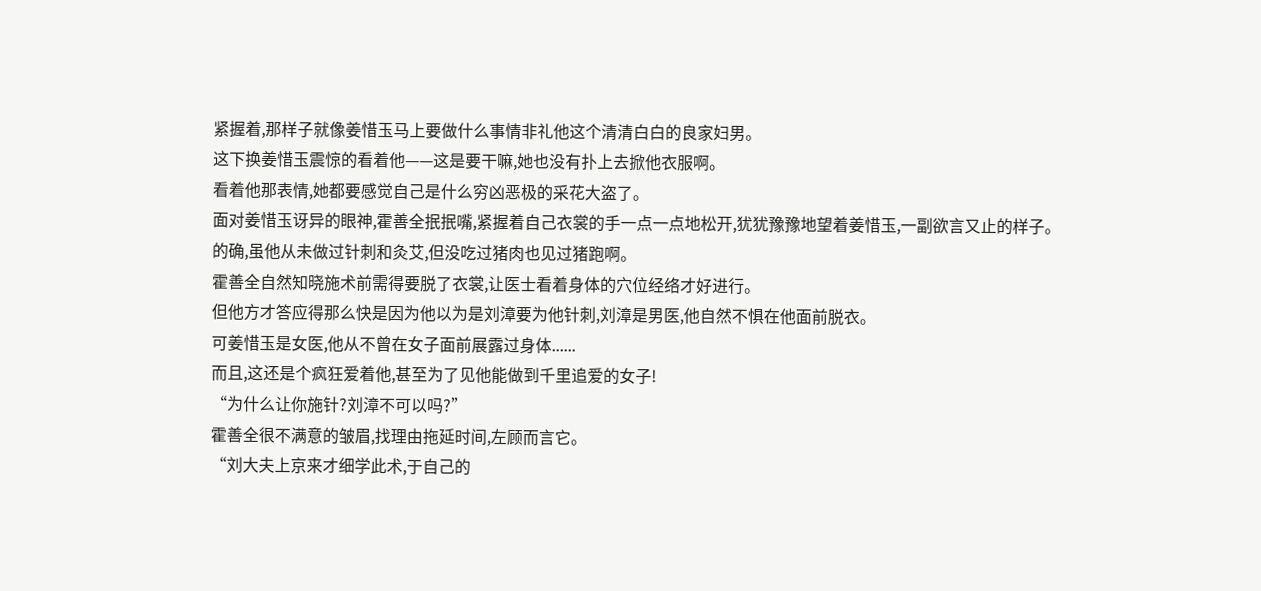紧握着,那样子就像姜惜玉马上要做什么事情非礼他这个清清白白的良家妇男。
这下换姜惜玉震惊的看着他——这是要干嘛,她也没有扑上去掀他衣服啊。
看着他那表情,她都要感觉自己是什么穷凶恶极的采花大盗了。
面对姜惜玉讶异的眼神,霍善全抿抿嘴,紧握着自己衣裳的手一点一点地松开,犹犹豫豫地望着姜惜玉,一副欲言又止的样子。
的确,虽他从未做过针刺和灸艾,但没吃过猪肉也见过猪跑啊。
霍善全自然知晓施术前需得要脱了衣裳,让医士看着身体的穴位经络才好进行。
但他方才答应得那么快是因为他以为是刘漳要为他针刺,刘漳是男医,他自然不惧在他面前脱衣。
可姜惜玉是女医,他从不曾在女子面前展露过身体......
而且,这还是个疯狂爱着他,甚至为了见他能做到千里追爱的女子!
“为什么让你施针?刘漳不可以吗?”
霍善全很不满意的皱眉,找理由拖延时间,左顾而言它。
“刘大夫上京来才细学此术,于自己的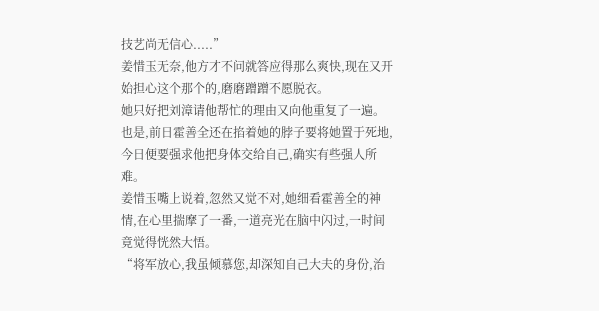技艺尚无信心.....”
姜惜玉无奈,他方才不问就答应得那么爽快,现在又开始担心这个那个的,磨磨蹭蹭不愿脱衣。
她只好把刘漳请他帮忙的理由又向他重复了一遍。
也是,前日霍善全还在掐着她的脖子要将她置于死地,今日便要强求他把身体交给自己,确实有些强人所难。
姜惜玉嘴上说着,忽然又觉不对,她细看霍善全的神情,在心里揣摩了一番,一道亮光在脑中闪过,一时间竟觉得恍然大悟。
“将军放心,我虽倾慕您,却深知自己大夫的身份,治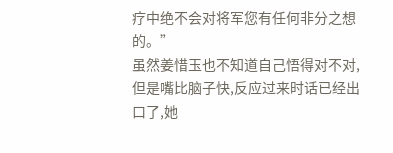疗中绝不会对将军您有任何非分之想的。”
虽然姜惜玉也不知道自己悟得对不对,但是嘴比脑子快,反应过来时话已经出口了,她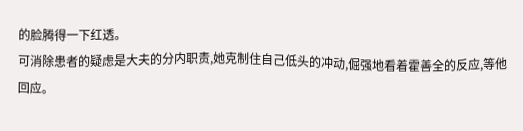的脸腾得一下红透。
可消除患者的疑虑是大夫的分内职责,她克制住自己低头的冲动,倔强地看着霍善全的反应,等他回应。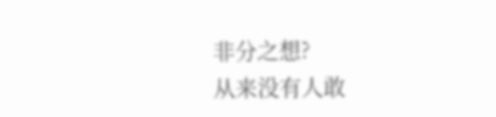非分之想?
从来没有人敢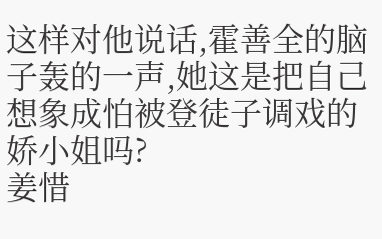这样对他说话,霍善全的脑子轰的一声,她这是把自己想象成怕被登徒子调戏的娇小姐吗?
姜惜